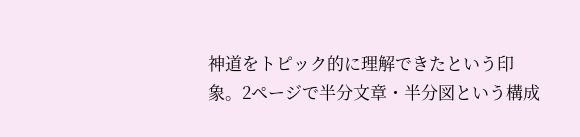神道をトピック的に理解できたという印象。2ページで半分文章・半分図という構成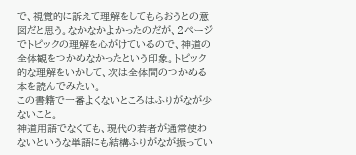で、視覚的に訴えて理解をしてもらおうとの意図だと思う。なかなかよかったのだが、2ページでトピックの理解を心がけているので、神道の全体観をつかめなかったという印象。トピック的な理解をいかして、次は全体間のつかめる本を読んでみたい。
この書籍で一番よくないところはふりがなが少ないこと。
神道用語でなくても、現代の若者が通常使わないというな単語にも結構ふりがなが振ってい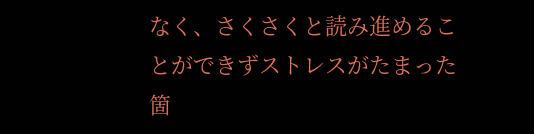なく、さくさくと読み進めることができずストレスがたまった箇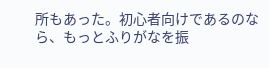所もあった。初心者向けであるのなら、もっとふりがなを振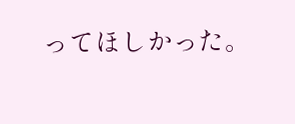ってほしかった。